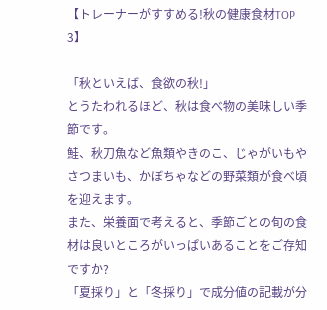【トレーナーがすすめる!秋の健康食材TOP 3】

「秋といえば、食欲の秋!」
とうたわれるほど、秋は食べ物の美味しい季節です。
鮭、秋刀魚など魚類やきのこ、じゃがいもやさつまいも、かぼちゃなどの野菜類が食べ頃を迎えます。
また、栄養面で考えると、季節ごとの旬の食材は良いところがいっぱいあることをご存知ですか?
「夏採り」と「冬採り」で成分値の記載が分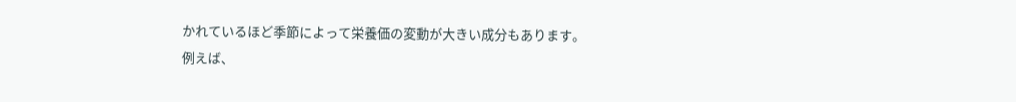かれているほど季節によって栄養価の変動が大きい成分もあります。
例えば、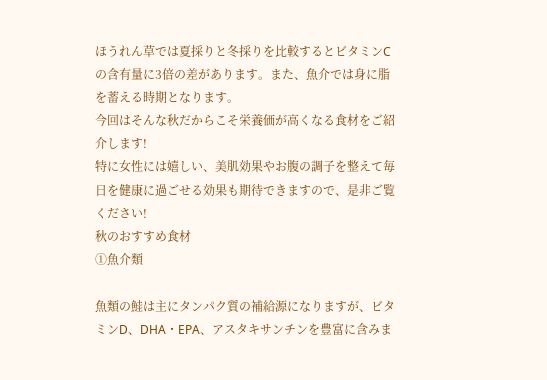ほうれん草では夏採りと冬採りを比較するとビタミンCの含有量に3倍の差があります。また、魚介では身に脂を蓄える時期となります。
今回はそんな秋だからこそ栄養価が高くなる食材をご紹介します!
特に女性には嬉しい、美肌効果やお腹の調子を整えて毎日を健康に過ごせる効果も期待できますので、是非ご覧ください!
秋のおすすめ食材
①魚介類

魚類の鮭は主にタンパク質の補給源になりますが、ビタミンD、DHA・EPA、アスタキサンチンを豊富に含みま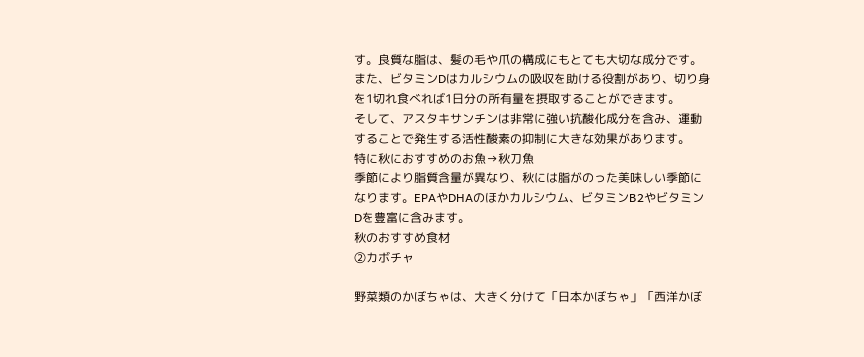す。良質な脂は、髪の毛や爪の構成にもとても大切な成分です。
また、ビタミンDはカルシウムの吸収を助ける役割があり、切り身を1切れ食べれば1日分の所有量を摂取することができます。
そして、アスタキサンチンは非常に強い抗酸化成分を含み、運動することで発生する活性酸素の抑制に大きな効果があります。
特に秋におすすめのお魚→秋刀魚
季節により脂質含量が異なり、秋には脂がのった美味しい季節になります。EPAやDHAのほかカルシウム、ビタミンB2やビタミンDを豊富に含みます。
秋のおすすめ食材
②カボチャ

野菜類のかぼちゃは、大きく分けて「日本かぼちゃ」「西洋かぼ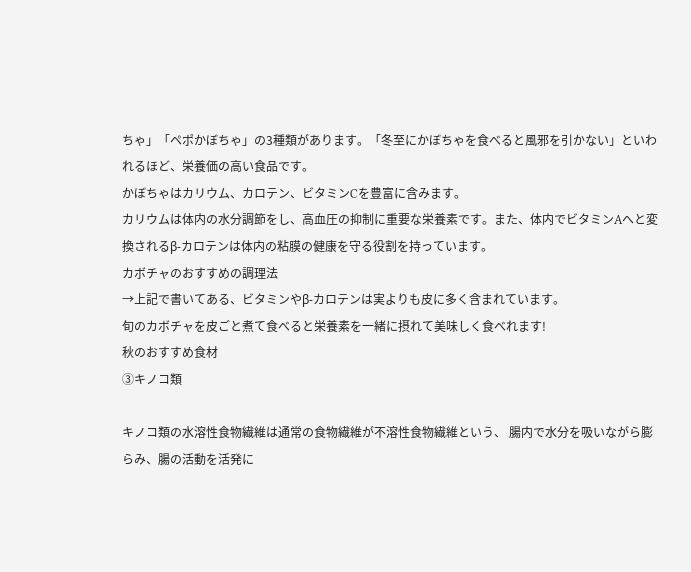ちゃ」「ペポかぼちゃ」の3種類があります。「冬至にかぼちゃを食べると風邪を引かない」といわれるほど、栄養価の高い食品です。
かぼちゃはカリウム、カロテン、ビタミンCを豊富に含みます。
カリウムは体内の水分調節をし、高血圧の抑制に重要な栄養素です。また、体内でビタミンAへと変換されるβ-カロテンは体内の粘膜の健康を守る役割を持っています。
カボチャのおすすめの調理法
→上記で書いてある、ビタミンやβ-カロテンは実よりも皮に多く含まれています。
旬のカボチャを皮ごと煮て食べると栄養素を一緒に摂れて美味しく食べれます!
秋のおすすめ食材
③キノコ類

キノコ類の水溶性食物繊維は通常の食物繊維が不溶性食物繊維という、 腸内で水分を吸いながら膨らみ、腸の活動を活発に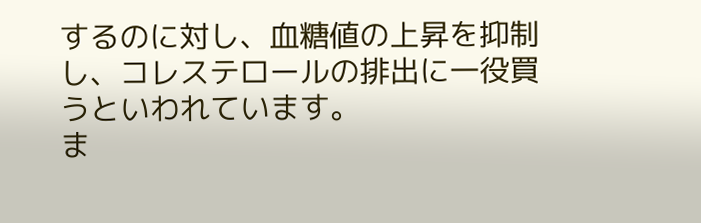するのに対し、血糖値の上昇を抑制し、コレステロールの排出に一役買うといわれています。
ま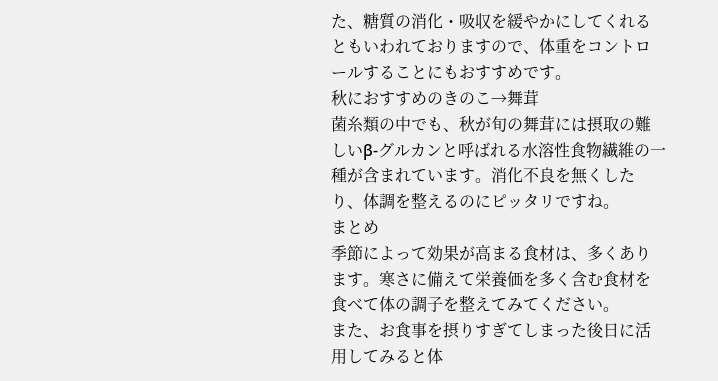た、糖質の消化・吸収を緩やかにしてくれるともいわれておりますので、体重をコントロールすることにもおすすめです。
秋におすすめのきのこ→舞茸
菌糸類の中でも、秋が旬の舞茸には摂取の難しいβ-グルカンと呼ばれる水溶性食物繊維の一種が含まれています。消化不良を無くしたり、体調を整えるのにピッタリですね。
まとめ
季節によって効果が高まる食材は、多くあります。寒さに備えて栄養価を多く含む食材を食べて体の調子を整えてみてください。
また、お食事を摂りすぎてしまった後日に活用してみると体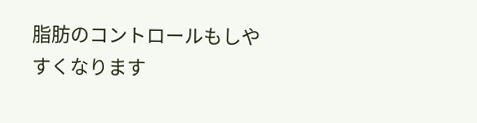脂肪のコントロールもしやすくなります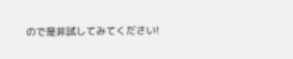ので是非試してみてください!